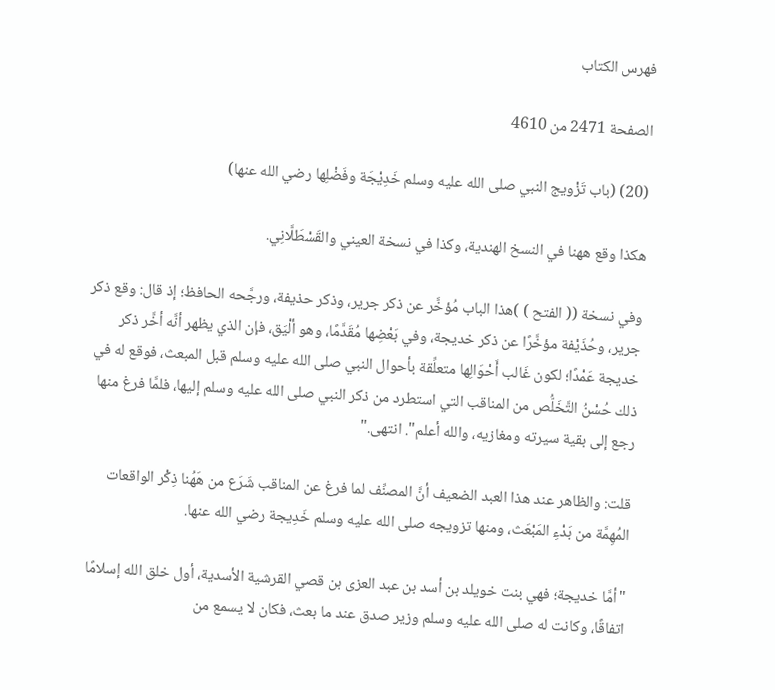فهرس الكتاب

الصفحة 2471 من 4610

(20) (باب تَزْويج النبي صلى الله عليه وسلم خَدِيْجَة وفَضْلِها رضي الله عنها)

هكذا وقع ههنا في النسخ الهندية، وكذا في نسخة العيني والقَسْطَلَّانِي.

وفي نسخة (( الفتح ) )هذا الباب مُؤخَّر عن ذكر جرير، وذكر حذيفة، ورجَّحه الحافظ؛ إذ قال: وقع ذكر جرير، وحُذَيْفة مؤخَّرًا عن ذكر خديجة، وفي بَعْضِها مُقَدَّمًا، وهو ألْيَق، فإن الذي يظهر أنَّه أخَّر ذكر خديجة عَمْدًا؛ لكون غَالب أَحْوَالِها متعلِّقة بأحوال النبي صلى الله عليه وسلم قبل المبعث، فوقع له في ذلك حُسْنُ التَّخَلُّص من المناقب التي استطرد من ذكر النبي صلى الله عليه وسلم إليها، فلمَّا فرغ منها رجع إلى بقية سيرته ومغازيه، والله أعلم". انتهى."

قلت: والظاهر عند هذا العبد الضعيف أنَّ المصنِّف لما فرغ عن المناقب شَرَع من هَهُنا ذِكْر الواقعات المُهِمَّة من بَدْءِ المَبْعَث، ومنها تزويجه صلى الله عليه وسلم خَدِيجة رضي الله عنها.

"أمَّا خديجة؛ فهي بنت خويلد بن أسد بن عبد العزى بن قصي القرشية الأسدية، أول خلق الله إسلامًا اتفاقًا، وكانت له صلى الله عليه وسلم وزير صدق عند ما بعث، فكان لا يسمع من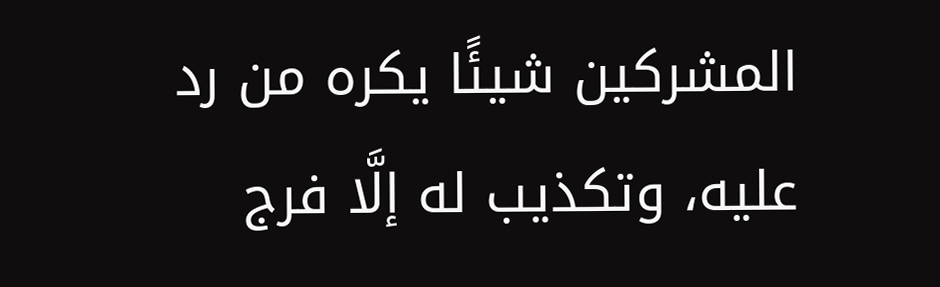المشركين شيئًا يكره من رد عليه، وتكذيب له إلَّا فرج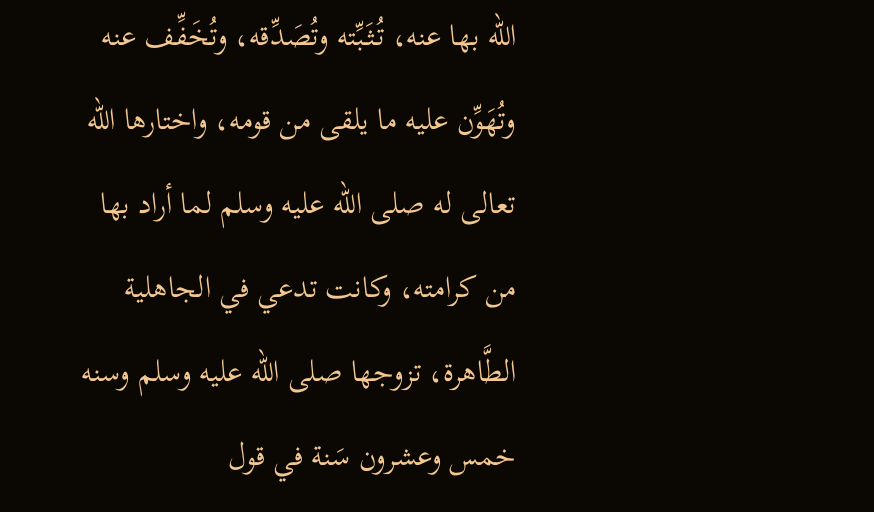الله بها عنه، تُثَبِّته وتُصَدِّقه، وتُخَفِّف عنه وتُهَوِّن عليه ما يلقى من قومه، واختارها الله تعالى له صلى الله عليه وسلم لما أراد بها من كرامته، وكانت تدعي في الجاهلية الطَّاهرة، تزوجها صلى الله عليه وسلم وسنه خمس وعشرون سَنة في قول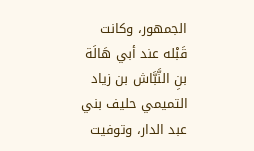الجمهور، وكانت قَبْله عند أبي هَالَة بنِ النَّبَّاش بن زياد التميمي حليف بني عبد الدار، وتوفيت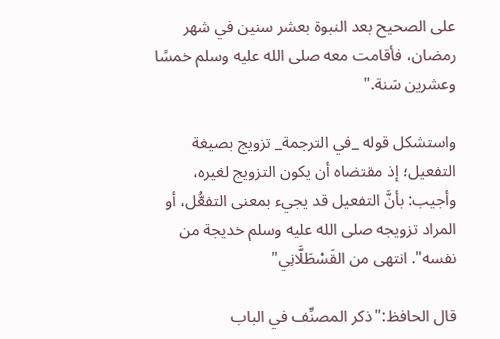على الصحيح بعد النبوة بعشر سنين في شهر رمضان، فأقامت معه صلى الله عليه وسلم خمسًا وعشرين سَنة."

واستشكل قوله _في الترجمة_ تزويج بصيغة التفعيل؛ إذ مقتضاه أن يكون التزويج لغيره، وأجيب: بأنَّ التفعيل قد يجيء بمعنى التفعُّل، أو المراد تزويجه صلى الله عليه وسلم خديجة من نفسه". انتهى من القَسْطَلَّانِي"

قال الحافظ:"ذكر المصنِّف في الباب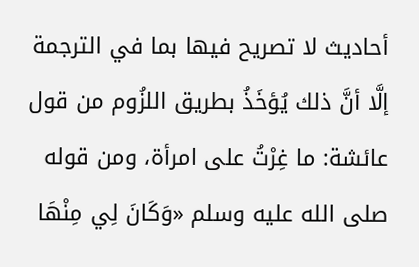أحاديث لا تصريح فيها بما في الترجمة إلَّا أنَّ ذلك يُؤخَذُ بطريق اللزُوم من قول عائشة: ما غِرْتُ على امرأة، ومن قوله صلى الله عليه وسلم «وَكَانَ لِي مِنْهَا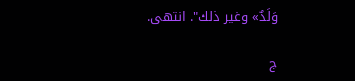وَلَدٌ» وغير ذلك". انتهى.

ج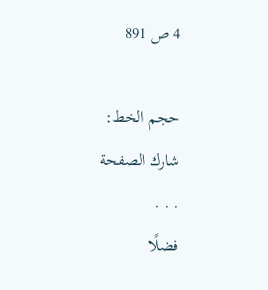4 ص 891

حجم الخط:
شارك الصفحة
. . .
فضلًا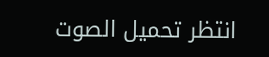انتظر تحميل الصوت